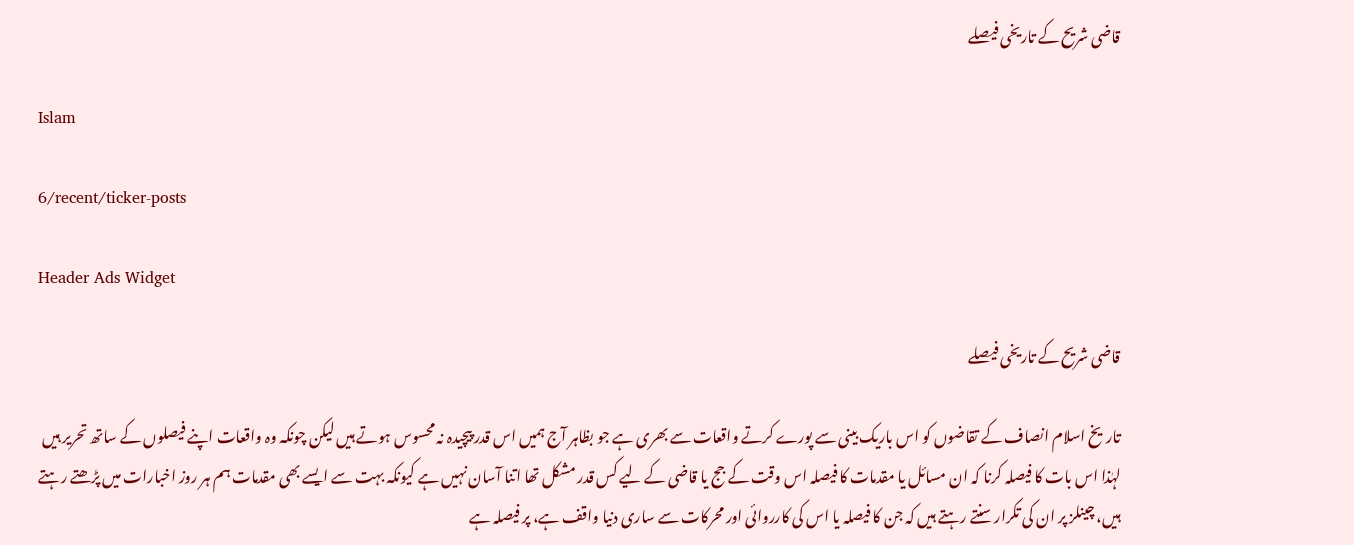قاضی شریح کے تاریخی فیصلے

Islam

6/recent/ticker-posts

Header Ads Widget

قاضی شریح کے تاریخی فیصلے

تاریخ اسلام انصاف کے تقاضوں کو اس باریک بینی سے پورے کرتے واقعات سے بھری ہے جو بظاہر آج ہمیں اس قدر پیچیدہ نہ محسوس ہوتے ہیں لیکن چونکہ وہ واقعات اپنے فیصلوں کے ساتھ تحریر ہیں لہٰذا اس بات کا فیصلہ کرنا کہ ان مسائل یا مقدمات کا فیصلہ اس وقت کے جج یا قاضی کے لیے کس قدر مشکل تھا اتنا آسان نہیں ہے کیونکہ بہت سے ایسے بھی مقدمات ہم ہر روز اخبارات میں پڑھتے رہتے ہیں، چینلز پر ان کی تکرار سنتے رہتے ہیں کہ جن کا فیصلہ یا اس کی کارروائی اور محرکات سے ساری دنیا واقف ہے، پر فیصلہ ہے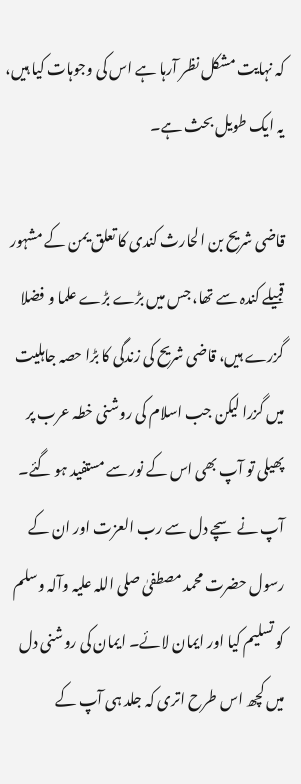کہ نہایت مشکل نظر آرہا ہے اس کی وجوہات کیا ہیں، یہ ایک طویل بحث ہے۔

قاضی شریح بن الحارث کندی کا تعلق یمن کے مشہور قبیلے کندہ سے تھا، جس میں بڑے بڑے علما و فضلا گزرے ہیں، قاضی شریح کی زندگی کا بڑا حصہ جاہلیت میں گزرا لیکن جب اسلام کی روشنی خطہ عرب پر پھیلی تو آپ بھی اس کے نور سے مستفید ہو گئے۔ آپ نے سچے دل سے رب العزت اور ان کے رسول حضرت محمد مصطفیٰ صلی اللہ علیہ وآلہ وسلم کو تسلیم کیا اور ایمان لائے۔ ایمان کی روشنی دل میں کچھ اس طرح اتری کہ جلد ہی آپ کے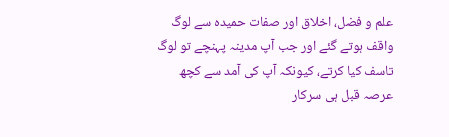علم و فضل، اخلاق اور صفات حمیدہ سے لوگ واقف ہوتے گئے اور جب آپ مدینہ پہنچے تو لوگ تاسف کیا کرتے، کیونکہ آپ کی آمد سے کچھ عرصہ قبل ہی سرکار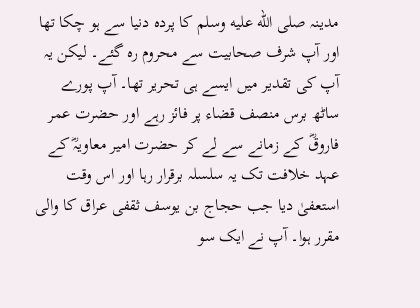مدینہ صلى الله عليه وسلم کا پردہ دنیا سے ہو چکا تھا اور آپ شرف صحابیت سے محروم رہ گئے۔ لیکن یہ آپ کی تقدیر میں ایسے ہی تحریر تھا۔ آپ پورے ساٹھ برس منصف قضاء پر فائز رہے اور حضرت عمر فاروقؓ کے زمانے سے لے کر حضرت امیر معاویہؓ کے عہد خلافت تک یہ سلسلہ برقرار رہا اور اس وقت استعفیٰ دیا جب حجاج بن یوسف ثقفی عراق کا والی مقرر ہوا۔ آپ نے ایک سو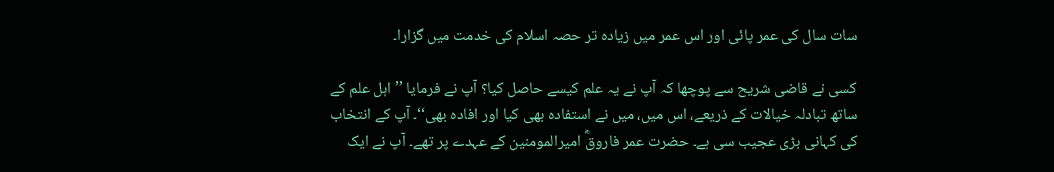سات سال کی عمر پائی اور اس عمر میں زیادہ تر حصہ اسلام کی خدمت میں گزارا۔

کسی نے قاضی شریح سے پوچھا کہ آپ نے یہ علم کیسے حاصل کیا؟ آپ نے فرمایا ’’اہل علم کے ساتھ تبادلہ خیالات کے ذریعے، اس میں، میں نے استفادہ بھی کیا اور افادہ بھی‘‘۔ آپ کے انتخاب کی کہانی بڑی عجیب سی ہے۔ حضرت عمر فاروقؓ امیرالمومنین کے عہدے پر تھے۔ آپ نے ایک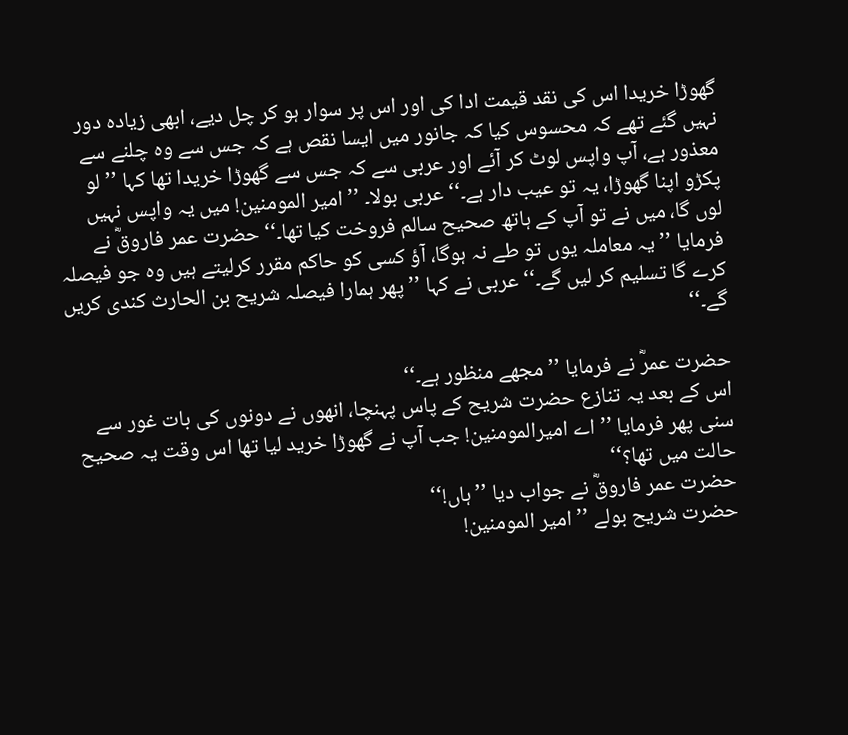گھوڑا خریدا اس کی نقد قیمت ادا کی اور اس پر سوار ہو کر چل دیے، ابھی زیادہ دور نہیں گئے تھے کہ محسوس کیا کہ جانور میں ایسا نقص ہے کہ جس سے وہ چلنے سے معذور ہے، آپ واپس لوٹ کر آئے اور عربی سے کہ جس سے گھوڑا خریدا تھا کہا ’’لو پکڑو اپنا گھوڑا، یہ تو عیب دار ہے۔‘‘ عربی بولا۔ ’’امیر المومنین! میں یہ واپس نہیں لوں گا، میں نے تو آپ کے ہاتھ صحیح سالم فروخت کیا تھا۔‘‘ حضرت عمر فاروقؓ نے فرمایا ’’یہ معاملہ یوں تو طے نہ ہوگا، آؤ کسی کو حاکم مقرر کرلیتے ہیں وہ جو فیصلہ کرے گا تسلیم کر لیں گے۔‘‘ عربی نے کہا ’’پھر ہمارا فیصلہ شریح بن الحارث کندی کریں گے۔‘‘

حضرت عمرؓ نے فرمایا ’’مجھے منظور ہے۔‘‘
اس کے بعد یہ تنازع حضرت شریح کے پاس پہنچا، انھوں نے دونوں کی بات غور سے سنی پھر فرمایا ’’اے امیرالمومنین! جب آپ نے گھوڑا خرید لیا تھا اس وقت یہ صحیح حالت میں تھا؟‘‘
حضرت عمر فاروقؓ نے جواب دیا ’’ہاں!‘‘
حضرت شریح بولے ’’امیر المومنین!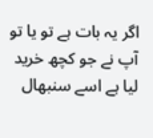اگر یہ بات ہے تو یا تو آپ نے جو کچھ خرید لیا ہے اسے سنبھال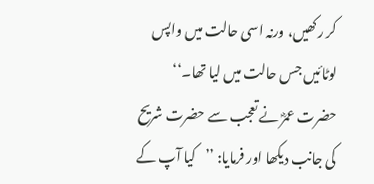کر رکھیں، ورنہ اسی حالت میں واپس لوٹائیں جس حالت میں لیا تھا۔‘‘ حضرت عمرؓ نے تعجب سے حضرت شریح کی جانب دیکھا اور فرمایا: ’’کیا آپ کے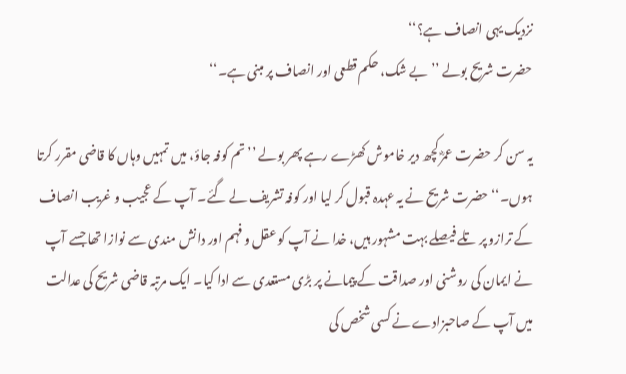نزدیک یہی انصاف ہے؟‘‘
حضرت شریح بولے ’’بے شک، حکم قطعی اور انصاف پر مبنی ہے۔‘‘

یہ سن کر حضرت عمرؓ کچھ دیر خاموش کھڑے رہے پھر بولے ’’تم کوفہ جاؤ، میں تمہیں وہاں کا قاضی مقرر کرتا ہوں۔‘‘ حضرت شریح نے یہ عہدہ قبول کر لیا اور کوفہ تشریف لے گئے۔ آپ کے عجیب و غریب انصاف کے ترازو پر تلے فیصلے بہت مشہور ہیں، خدا نے آپ کو عقل و فہم اور دانش مندی سے نوازا تھا جسے آپ نے ایمان کی روشنی اور صداقت کے پیمانے پر بڑی مستعدی سے ادا کیا۔ ایک مرتبہ قاضی شریح کی عدالت میں آپ کے صاحبزادے نے کسی شخص کی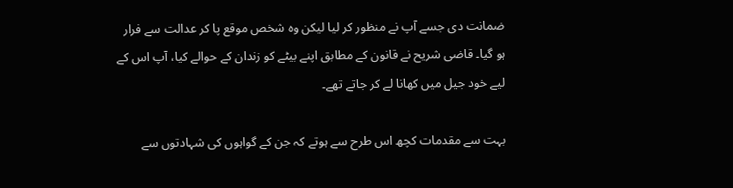ضمانت دی جسے آپ نے منظور کر لیا لیکن وہ شخص موقع پا کر عدالت سے فرار ہو گیا۔ قاضی شریح نے قانون کے مطابق اپنے بیٹے کو زندان کے حوالے کیا، آپ اس کے لیے خود جیل میں کھانا لے کر جاتے تھے۔

بہت سے مقدمات کچھ اس طرح سے ہوتے کہ جن کے گواہوں کی شہادتوں سے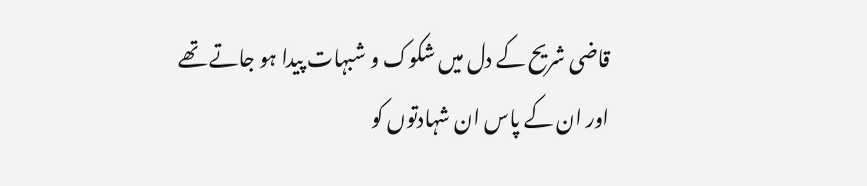قاضی شریح کے دل میں شکوک و شبہات پیدا ہو جاتے تھے اور ان کے پاس ان شہادتوں کو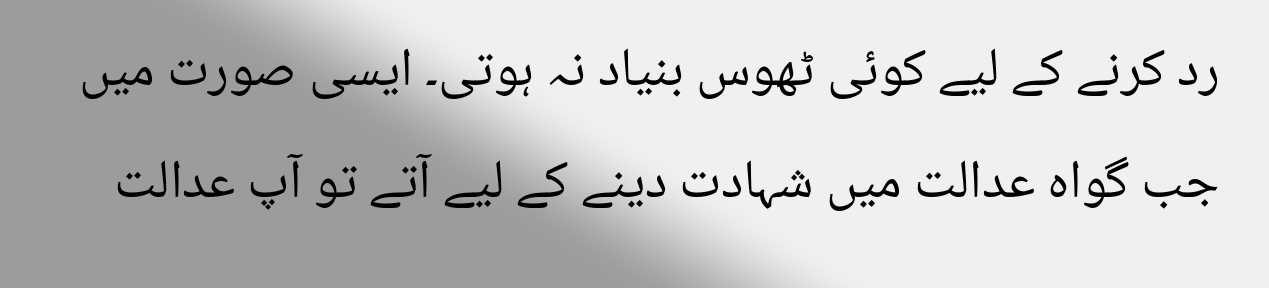رد کرنے کے لیے کوئی ٹھوس بنیاد نہ ہوتی۔ ایسی صورت میں جب گواہ عدالت میں شہادت دینے کے لیے آتے تو آپ عدالت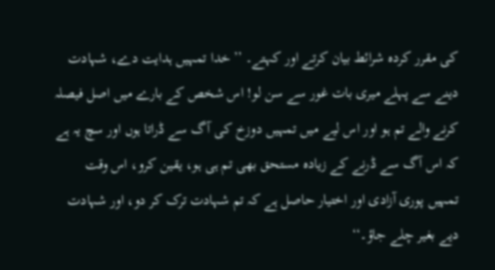کی مقرر کردہ شرائط بیان کرتے اور کہتے۔ ’’خدا تمہیں ہدایت دے، شہادت دینے سے پہلے میری بات غور سے سن لو! اس شخص کے بارے میں اصل فیصلہ کرنے والے تم ہو اور اس لیے میں تمہیں دوزخ کی آگ سے ڈراتا ہوں اور سچ یہ ہے کہ اس آگ سے ڈرنے کے زیادہ مستحق بھی تم ہی ہو، یقین کرو، اس وقت تمہیں پوری آزادی اور اختیار حاصل ہے کہ تم شہادت ترک کر دو، اور شہادت دیے بغیر چلے جاؤ۔‘‘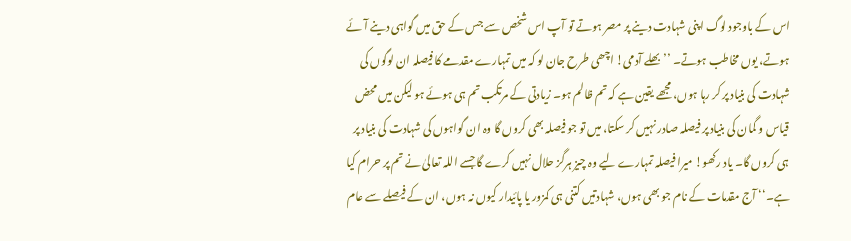اس کے باوجود لوگ اپنی شہادت دینے پر مصر ہوتے تو آپ اس شخص سے جس کے حق میں گواہی دینے آئے ہوتے، یوں مخاطب ہوتے۔ ’’بھلے آدمی! اچھی طرح جان لو کہ میں تمہارے مقدمے کا فیصلہ ان لوگوں کی شہادت کی بنیاد پر کر رہا ہوں، مجھے یقین ہے کہ تم ظالم ہو۔ زیادتی کے مرتکب تم ہی ہوئے ہو لیکن میں محض قیاس و گمان کی بنیاد پر فیصلہ صادر نہیں کر سکتا، میں تو جو فیصلہ بھی کروں گا وہ ان گواہوں کی شہادت کی بنیاد پر ہی کروں گا۔ یاد رکھو! میرا فیصلہ تمہارے لیے وہ چیز ہرگز حلال نہیں کرے گا جسے اللہ تعالیٰ نے تم پر حرام کیا ہے۔‘‘ آج مقدمات کے نام جو بھی ہوں، شہادتیں کتنی ہی کمزور یا پائیدار کیوں نہ ہوں، ان کے فیصلے سے عام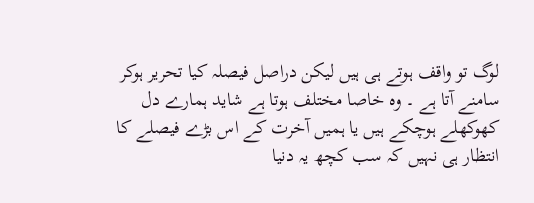لوگ تو واقف ہوتے ہی ہیں لیکن دراصل فیصلہ کیا تحریر ہوکر سامنے آتا ہے ۔ وہ خاصا مختلف ہوتا ہے شاید ہمارے دل کھوکھلے ہوچکے ہیں یا ہمیں آخرت کے اس بڑے فیصلے کا انتظار ہی نہیں کہ سب کچھ یہ دنیا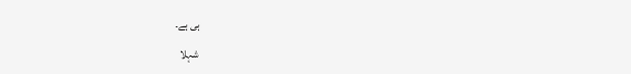ہی ہے۔

شہلا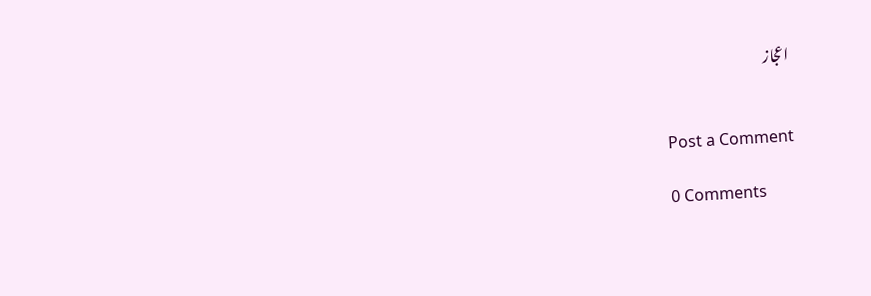اعجاز


Post a Comment

0 Comments